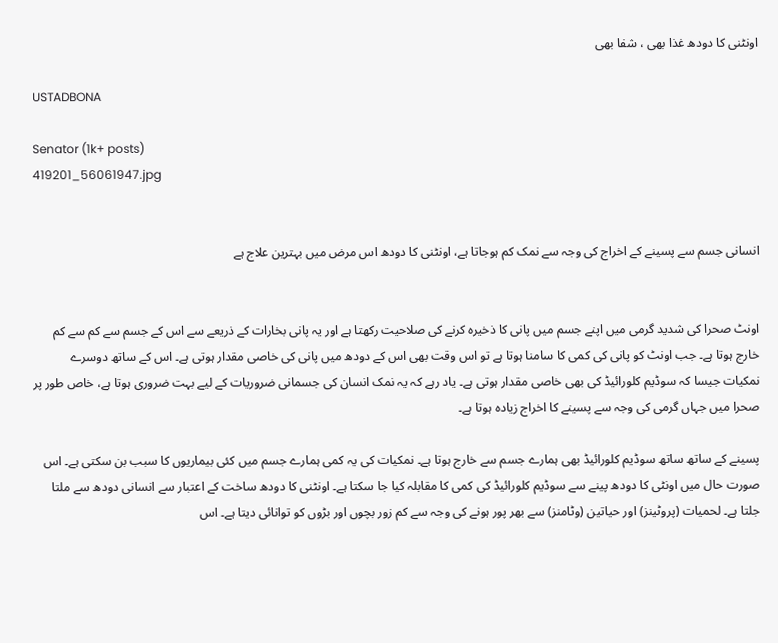اونٹنی کا دودھ غذا بھی ، شفا بھی

USTADBONA

Senator (1k+ posts)
419201_56061947.jpg


انسانی جسم سے پسینے کے اخراج کی وجہ سے نمک کم ہوجاتا ہے، اونٹنی کا دودھ اس مرض میں بہترین علاج ہے


اونٹ صحرا کی شدید گرمی میں اپنے جسم میں پانی کا ذخیرہ کرنے کی صلاحیت رکھتا ہے اور یہ پانی بخارات کے ذریعے سے اس کے جسم سے کم سے کم خارج ہوتا ہے۔ جب اونٹ کو پانی کی کمی کا سامنا ہوتا ہے تو اس وقت بھی اس کے دودھ میں پانی کی خاصی مقدار ہوتی ہے۔ اس کے ساتھ دوسرے نمکیات جیسا کہ سوڈیم کلورائیڈ کی بھی خاصی مقدار ہوتی ہے۔ یاد رہے کہ یہ نمک انسان کی جسمانی ضروریات کے لیے بہت ضروری ہوتا ہے، خاص طور پر صحرا میں جہاں گرمی کی وجہ سے پسینے کا اخراج زیادہ ہوتا ہے۔

پسینے کے ساتھ ساتھ سوڈیم کلورائیڈ بھی ہمارے جسم سے خارج ہوتا ہے۔ نمکیات کی یہ کمی ہمارے جسم میں کئی بیماریوں کا سبب بن سکتی ہے۔ اس صورت حال میں اونٹی کا دودھ پینے سے سوڈیم کلورائیڈ کی کمی کا مقابلہ کیا جا سکتا ہے۔ اونٹنی کا دودھ ساخت کے اعتبار سے انسانی دودھ سے ملتا جلتا ہے۔ لحمیات (پروٹینز) اور حیاتین (وٹامنز) سے بھر پور ہونے کی وجہ سے کم زور بچوں اور بڑوں کو توانائی دیتا ہے۔ اس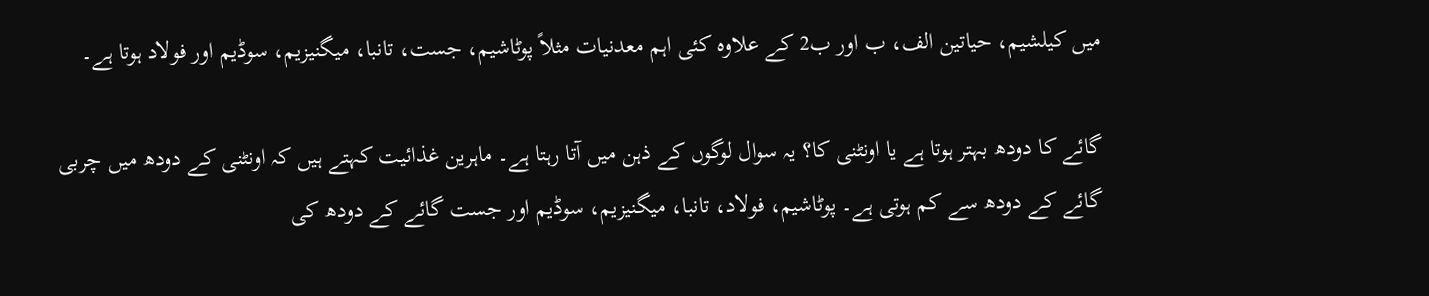میں کیلشیم، حیاتین الف، ب اور ب2 کے علاوہ کئی اہم معدنیات مثلاً پوٹاشیم، جست، تانبا، میگنیزیم، سوڈیم اور فولاد ہوتا ہے۔

گائے کا دودھ بہتر ہوتا ہے یا اونٹنی کا؟ یہ سوال لوگوں کے ذہن میں آتا رہتا ہے۔ ماہرین غذائیت کہتے ہیں کہ اونٹنی کے دودھ میں چربی گائے کے دودھ سے کم ہوتی ہے۔ پوٹاشیم، فولاد، تانبا، میگنیزیم، سوڈیم اور جست گائے کے دودھ کی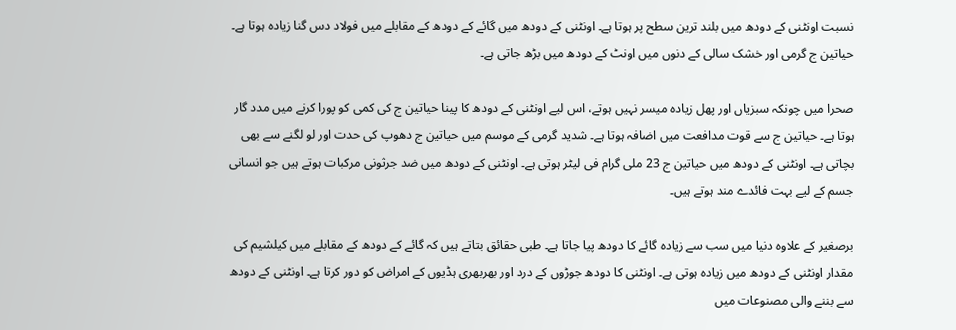نسبت اونٹنی کے دودھ میں بلند ترین سطح پر ہوتا ہے۔ اونٹنی کے دودھ میں گائے کے دودھ کے مقابلے میں فولاد دس گنا زیادہ ہوتا ہے۔ حیاتین ج گرمی اور خشک سالی کے دنوں میں اونٹ کے دودھ میں بڑھ جاتی ہے۔

صحرا میں چونکہ سبزیاں اور پھل زیادہ میسر نہیں ہوتے، اس لیے اونٹنی کے دودھ کا پینا حیاتین ج کی کمی کو پورا کرنے میں مدد گار ہوتا ہے۔ حیاتین ج سے قوت مدافعت میں اضافہ ہوتا ہے۔ شدید گرمی کے موسم میں حیاتین ج دھوپ کی حدت اور لو لگنے سے بھی بچاتی ہے۔ اونٹنی کے دودھ میں حیاتین ج 23 ملی گرام فی لیٹر ہوتی ہے۔ اونٹنی کے دودھ میں ضد جرثونی مرکبات ہوتے ہیں جو انسانی جسم کے لیے بہت فائدے مند ہوتے ہیں۔

برصغیر کے علاوہ دنیا میں سب سے زیادہ گائے کا دودھ پیا جاتا ہے۔ طبی حقائق بتاتے ہیں کہ گائے کے دودھ کے مقابلے میں کیلشیم کی مقدار اونٹنی کے دودھ میں زیادہ ہوتی ہے۔ اونٹنی کا دودھ جوڑوں کے درد اور بھربھری ہڈیوں کے امراض کو دور کرتا ہے۔ اونٹنی کے دودھ سے بننے والی مصنوعات میں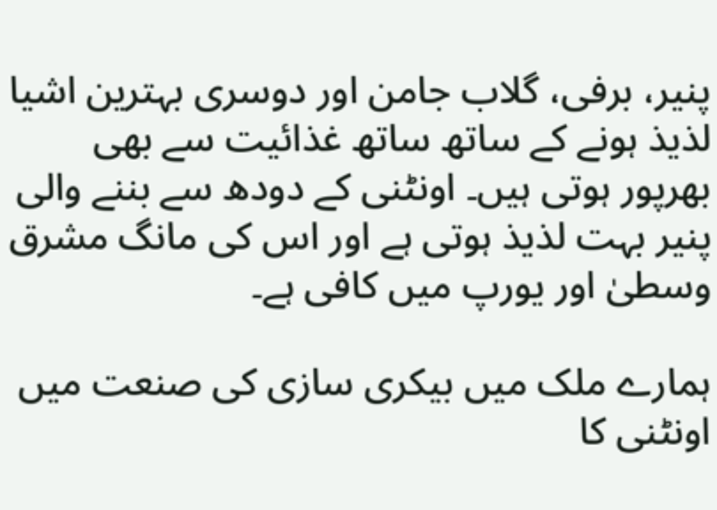پنیر، برفی، گلاب جامن اور دوسری بہترین اشیا لذیذ ہونے کے ساتھ ساتھ غذائیت سے بھی بھرپور ہوتی ہیں۔ اونٹنی کے دودھ سے بننے والی پنیر بہت لذیذ ہوتی ہے اور اس کی مانگ مشرق وسطیٰ اور یورپ میں کافی ہے۔

ہمارے ملک میں بیکری سازی کی صنعت میں اونٹنی کا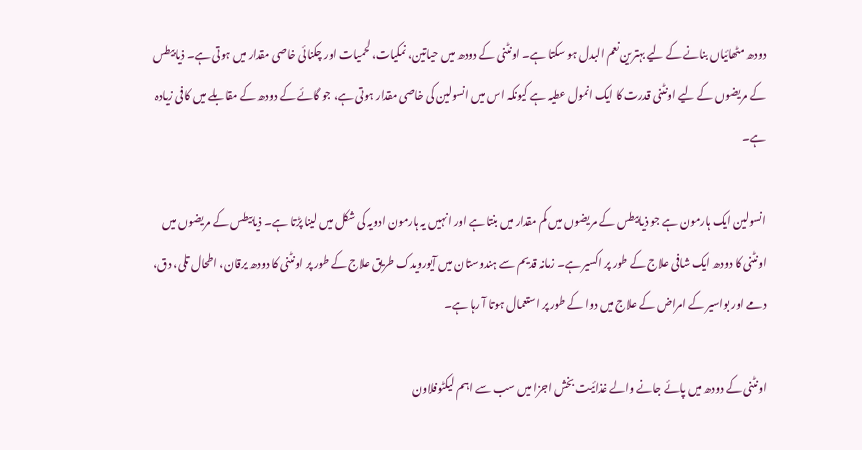دودھ مٹھائیاں بنانے کے لیے بہترین نعم البدل ہو سکتا ہے۔ اونٹنی کے دودھ میں حیاتین، نمکیات، لحمیات اور چکنائی خاصی مقدار میں ہوتی ہے۔ ذیابیطس کے مریضوں کے لیے اونٹنی قدرت کا ایک انمول عطیہ ہے کیونکہ اس میں انسولین کی خاصی مقدار ہوتی ہے، جو گائے کے دودھ کے مقابلے میں کافی زیادہ ہے۔

انسولین ایک ہارمون ہے جو ذیابیطس کے مریضوں میں کم مقدار میں بنتا ہے اور انہیں یہ ہارمون ادویہ کی شکل میں لینا پڑتا ہے۔ ذیابیطس کے مریضوں میں اونٹنی کا دودھ ایک شافی علاج کے طور پر اکسیر ہے۔ زمانہ قدیم سے ہندوستان میں آیورویدک طریق علاج کے طور پر اونٹنی کا دودھ یرقان، اطحال تلی، دق، دمے اور بواسیر کے امراض کے علاج میں دوا کے طور پر استعمال ہوتا آ رہا ہے۔

اونٹنی کے دودھ میں پائے جانے والے غذائیت بخش اجزا میں سب سے اہم لیکٹوفلاون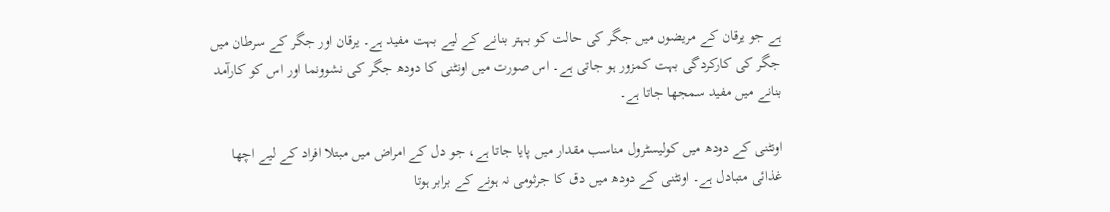ہے جو یرقان کے مریضوں میں جگر کی حالت کو بہتر بنانے کے لیے بہت مفید ہے۔ یرقان اور جگر کے سرطان میں جگر کی کارکردگی بہت کمزور ہو جاتی ہے۔ اس صورت میں اونٹنی کا دودھ جگر کی نشوونما اور اس کو کارآمد بنانے میں مفید سمجھا جاتا ہے۔

اونٹنی کے دودھ میں کولیسٹرول مناسب مقدار میں پایا جاتا ہے، جو دل کے امراض میں مبتلا افراد کے لیے اچھا غذائی متبادل ہے۔ اونٹنی کے دودھ میں دق کا جرثومی نہ ہونے کے برابر ہوتا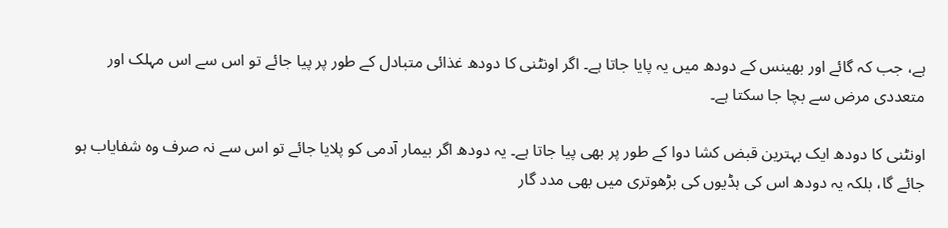ہے، جب کہ گائے اور بھینس کے دودھ میں یہ پایا جاتا ہے۔ اگر اونٹنی کا دودھ غذائی متبادل کے طور پر پیا جائے تو اس سے اس مہلک اور متعددی مرض سے بچا جا سکتا ہے۔

اونٹنی کا دودھ ایک بہترین قبض کشا دوا کے طور پر بھی پیا جاتا ہے۔ یہ دودھ اگر بیمار آدمی کو پلایا جائے تو اس سے نہ صرف وہ شفایاب ہو جائے گا، بلکہ یہ دودھ اس کی ہڈیوں کی بڑھوتری میں بھی مدد گار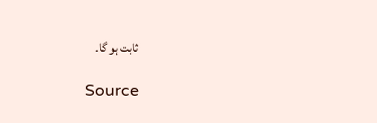ثابت ہو گا۔

Source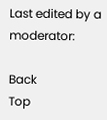Last edited by a moderator:

Back
Top